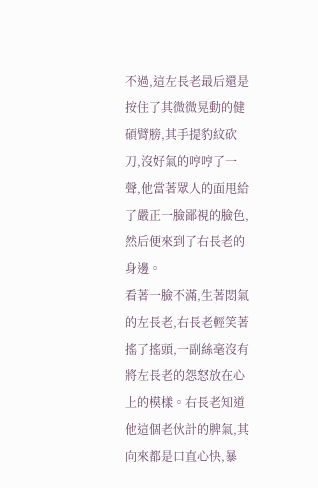不過,這左長老最后還是按住了其微微晃動的健碩臂膀,其手提豹紋砍刀,沒好氣的哼哼了一聲,他當著眾人的面甩給了嚴正一臉鄙視的臉色,然后便來到了右長老的身邊。
看著一臉不滿,生著悶氣的左長老,右長老輕笑著搖了搖頭,一副絲毫沒有將左長老的怨怒放在心上的模樣。右長老知道他這個老伙計的脾氣,其向來都是口直心快,暴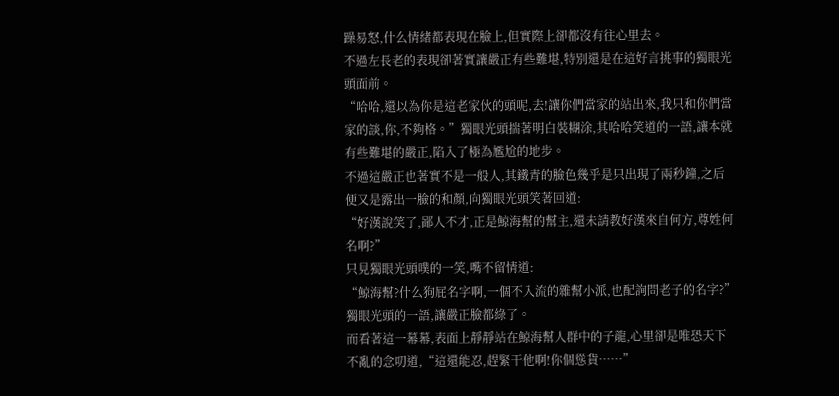躁易怒,什么情緒都表現在臉上,但實際上卻都沒有往心里去。
不過左長老的表現卻著實讓嚴正有些難堪,特別還是在這好言挑事的獨眼光頭面前。
“哈哈,還以為你是這老家伙的頭呢,去!讓你們當家的站出來,我只和你們當家的談,你,不夠格。”獨眼光頭揣著明白裝糊涂,其哈哈笑道的一語,讓本就有些難堪的嚴正,陷入了極為尷尬的地步。
不過這嚴正也著實不是一般人,其鐵青的臉色幾乎是只出現了兩秒鐘,之后便又是露出一臉的和顏,向獨眼光頭笑著回道:
“好漢說笑了,鄙人不才,正是鯨海幫的幫主,還未請教好漢來自何方,尊姓何名啊?”
只見獨眼光頭噗的一笑,嘴不留情道:
“鯨海幫?什么狗屁名字啊,一個不入流的雜幫小派,也配詢問老子的名字?”
獨眼光頭的一語,讓嚴正臉都綠了。
而看著這一幕幕,表面上靜靜站在鯨海幫人群中的子龍,心里卻是唯恐天下不亂的念叨道,“這還能忍,趕緊干他啊!你個慫貨……”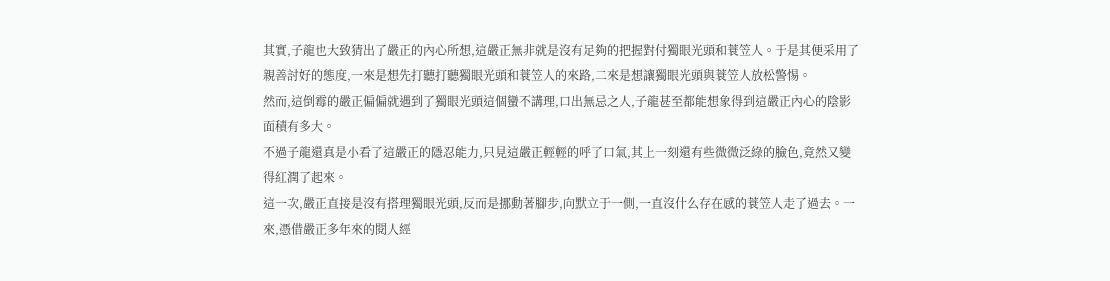其實,子龍也大致猜出了嚴正的內心所想,這嚴正無非就是沒有足夠的把握對付獨眼光頭和蓑笠人。于是其便采用了親善討好的態度,一來是想先打聽打聽獨眼光頭和蓑笠人的來路,二來是想讓獨眼光頭與蓑笠人放松警惕。
然而,這倒霉的嚴正偏偏就遇到了獨眼光頭這個蠻不講理,口出無忌之人,子龍甚至都能想象得到這嚴正內心的陰影面積有多大。
不過子龍還真是小看了這嚴正的隱忍能力,只見這嚴正輕輕的呼了口氣,其上一刻還有些微微泛綠的臉色,竟然又變得紅潤了起來。
這一次,嚴正直接是沒有搭理獨眼光頭,反而是挪動著腳步,向默立于一側,一直沒什么存在感的蓑笠人走了過去。一來,憑借嚴正多年來的閱人經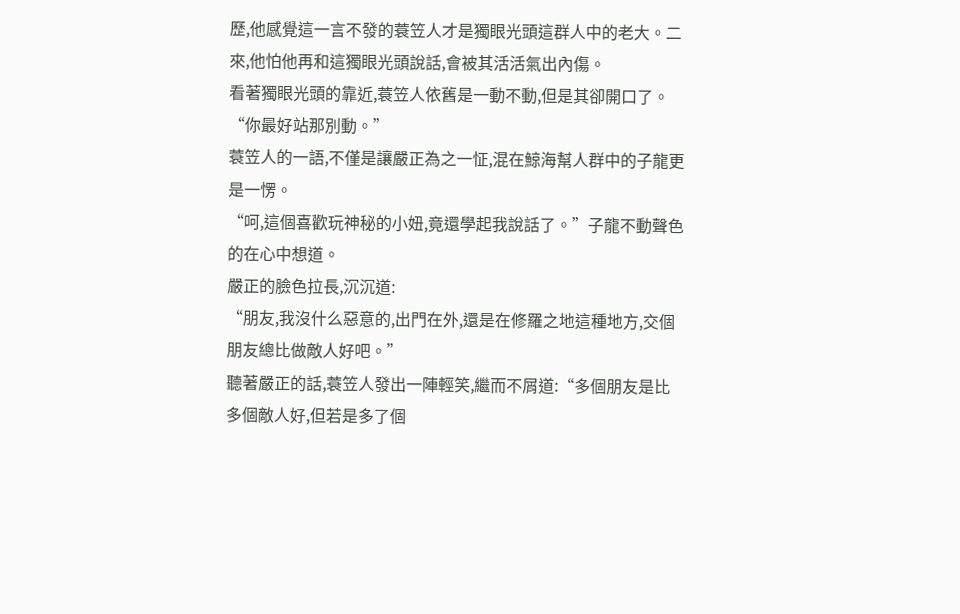歷,他感覺這一言不發的蓑笠人才是獨眼光頭這群人中的老大。二來,他怕他再和這獨眼光頭說話,會被其活活氣出內傷。
看著獨眼光頭的靠近,蓑笠人依舊是一動不動,但是其卻開口了。
“你最好站那別動。”
蓑笠人的一語,不僅是讓嚴正為之一怔,混在鯨海幫人群中的子龍更是一愣。
“呵,這個喜歡玩神秘的小妞,竟還學起我說話了。”子龍不動聲色的在心中想道。
嚴正的臉色拉長,沉沉道:
“朋友,我沒什么惡意的,出門在外,還是在修羅之地這種地方,交個朋友總比做敵人好吧。”
聽著嚴正的話,蓑笠人發出一陣輕笑,繼而不屑道:“多個朋友是比多個敵人好,但若是多了個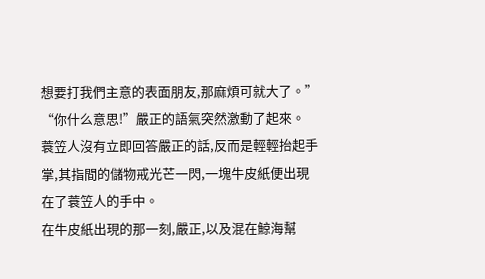想要打我們主意的表面朋友,那麻煩可就大了。”
“你什么意思!”嚴正的語氣突然激動了起來。
蓑笠人沒有立即回答嚴正的話,反而是輕輕抬起手掌,其指間的儲物戒光芒一閃,一塊牛皮紙便出現在了蓑笠人的手中。
在牛皮紙出現的那一刻,嚴正,以及混在鯨海幫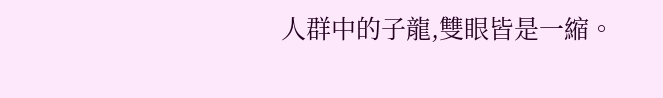人群中的子龍,雙眼皆是一縮。